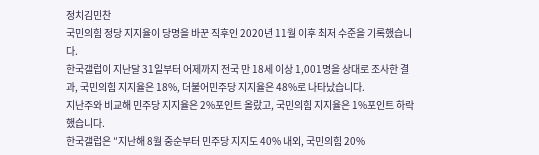정치김민찬
국민의힘 정당 지지율이 당명을 바꾼 직후인 2020년 11월 이후 최저 수준을 기록했습니다.
한국갤럽이 지난달 31일부터 어제까지 전국 만 18세 이상 1,001명을 상대로 조사한 결과, 국민의힘 지지율은 18%, 더불어민주당 지지율은 48%로 나타났습니다.
지난주와 비교해 민주당 지지율은 2%포인트 올랐고, 국민의힘 지지율은 1%포인트 하락했습니다.
한국갤럽은 ″지난해 8월 중순부터 민주당 지지도 40% 내외, 국민의힘 20%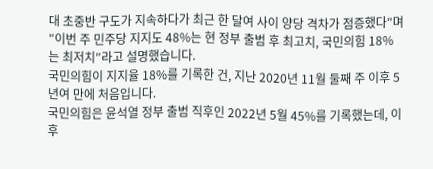대 초중반 구도가 지속하다가 최근 한 달여 사이 양당 격차가 점증했다″며 ″이번 주 민주당 지지도 48%는 현 정부 출범 후 최고치, 국민의힘 18%는 최저치″라고 설명했습니다.
국민의힘이 지지율 18%를 기록한 건, 지난 2020년 11월 둘째 주 이후 5년여 만에 처음입니다.
국민의힘은 윤석열 정부 출범 직후인 2022년 5월 45%를 기록했는데, 이후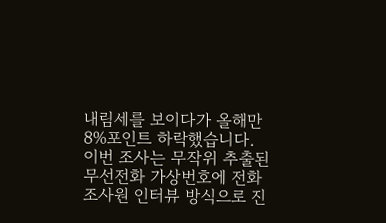내림세를 보이다가 올해만 8%포인트 하락했습니다.
이번 조사는 무작위 추출된 무선전화 가상번호에 전화 조사원 인터뷰 방식으로 진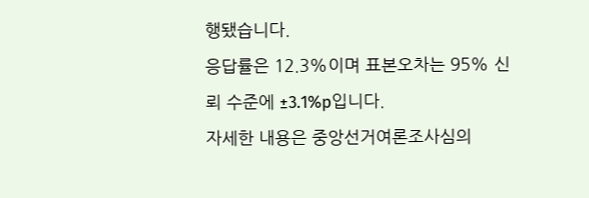행됐습니다.
응답률은 12.3%이며 표본오차는 95% 신뢰 수준에 ±3.1%p입니다.
자세한 내용은 중앙선거여론조사심의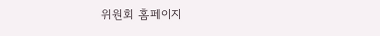위원회 홈페이지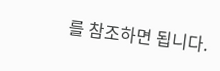를 참조하면 됩니다.